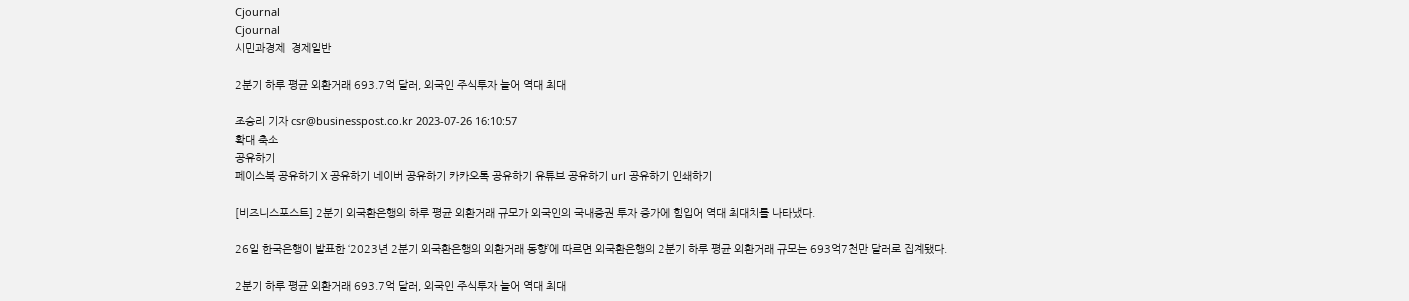Cjournal
Cjournal
시민과경제  경제일반

2분기 하루 평균 외환거래 693.7억 달러, 외국인 주식투자 늘어 역대 최대

조승리 기자 csr@businesspost.co.kr 2023-07-26 16:10:57
확대 축소
공유하기
페이스북 공유하기 X 공유하기 네이버 공유하기 카카오톡 공유하기 유튜브 공유하기 url 공유하기 인쇄하기

[비즈니스포스트] 2분기 외국환은행의 하루 평균 외환거래 규모가 외국인의 국내증권 투자 증가에 힘입어 역대 최대치를 나타냈다.

26일 한국은행이 발표한 ‘2023년 2분기 외국환은행의 외환거래 동향’에 따르면 외국환은행의 2분기 하루 평균 외환거래 규모는 693억7천만 달러로 집계됐다.

2분기 하루 평균 외환거래 693.7억 달러, 외국인 주식투자 늘어 역대 최대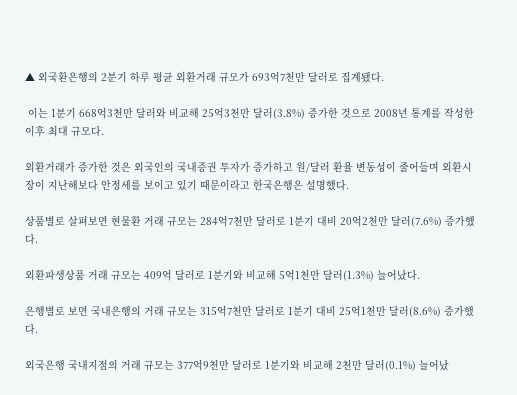▲ 외국환은행의 2분기 하루 평균 외환거래 규모가 693억7천만 달러로 집계됐다.

 이는 1분기 668억3천만 달러와 비교해 25억3천만 달러(3.8%) 증가한 것으로 2008년 통계를 작성한 이후 최대 규모다.

외환거래가 증가한 것은 외국인의 국내증권 투자가 증가하고 원/달러 환율 변동성이 줄어들며 외환시장이 지난해보다 안정세를 보이고 있기 때문이라고 한국은행은 설명했다.

상품별로 살펴보면 현물환 거래 규모는 284억7천만 달러로 1분기 대비 20억2천만 달러(7.6%) 증가했다.

외환파생상품 거래 규모는 409억 달러로 1분기와 비교해 5억1천만 달러(1.3%) 늘어났다.

은행별로 보면 국내은행의 거래 규모는 315억7천만 달러로 1분기 대비 25억1천만 달러(8.6%) 증가했다.

외국은행 국내지점의 거래 규모는 377억9천만 달러로 1분기와 비교해 2천만 달러(0.1%) 늘어났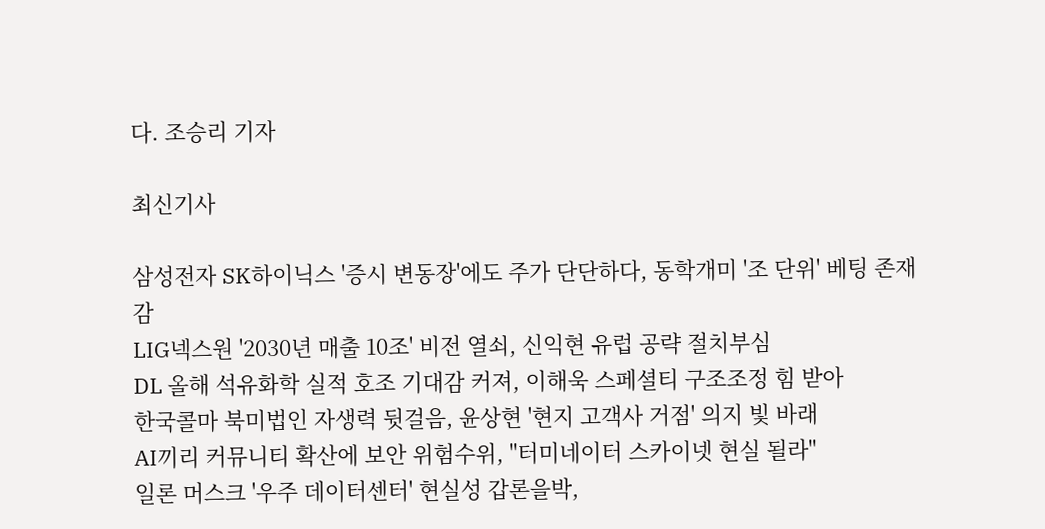다. 조승리 기자

최신기사

삼성전자 SK하이닉스 '증시 변동장'에도 주가 단단하다, 동학개미 '조 단위' 베팅 존재감
LIG넥스원 '2030년 매출 10조' 비전 열쇠, 신익현 유럽 공략 절치부심
DL 올해 석유화학 실적 호조 기대감 커져, 이해욱 스페셜티 구조조정 힘 받아
한국콜마 북미법인 자생력 뒷걸음, 윤상현 '현지 고객사 거점' 의지 빛 바래
AI끼리 커뮤니티 확산에 보안 위험수위, "터미네이터 스카이넷 현실 될라"
일론 머스크 '우주 데이터센터' 현실성 갑론을박,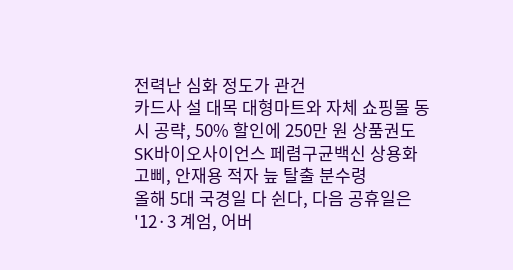전력난 심화 정도가 관건
카드사 설 대목 대형마트와 자체 쇼핑몰 동시 공략, 50% 할인에 250만 원 상품권도
SK바이오사이언스 페렴구균백신 상용화 고삐, 안재용 적자 늪 탈출 분수령
올해 5대 국경일 다 쉰다, 다음 공휴일은 '12·3 계엄, 어버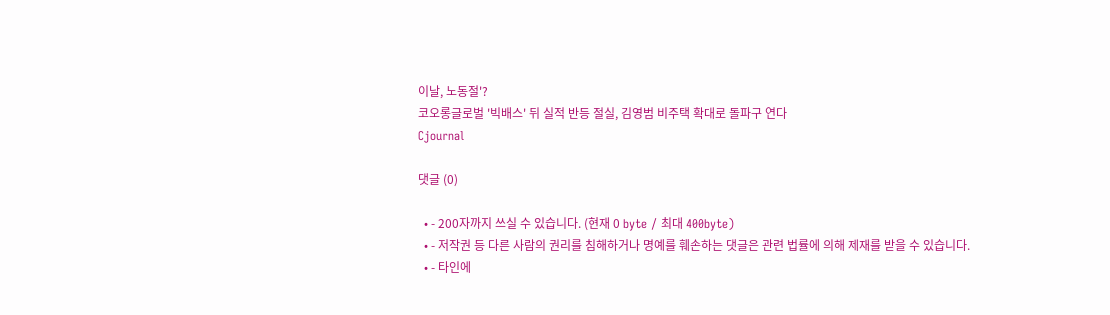이날, 노동절'?
코오롱글로벌 '빅배스' 뒤 실적 반등 절실, 김영범 비주택 확대로 돌파구 연다
Cjournal

댓글 (0)

  • - 200자까지 쓰실 수 있습니다. (현재 0 byte / 최대 400byte)
  • - 저작권 등 다른 사람의 권리를 침해하거나 명예를 훼손하는 댓글은 관련 법률에 의해 제재를 받을 수 있습니다.
  • - 타인에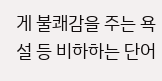게 불쾌감을 주는 욕설 등 비하하는 단어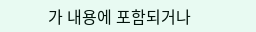가 내용에 포함되거나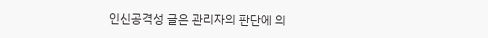인신공격성 글은 관리자의 판단에 의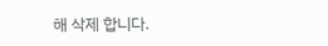해 삭제 합니다.